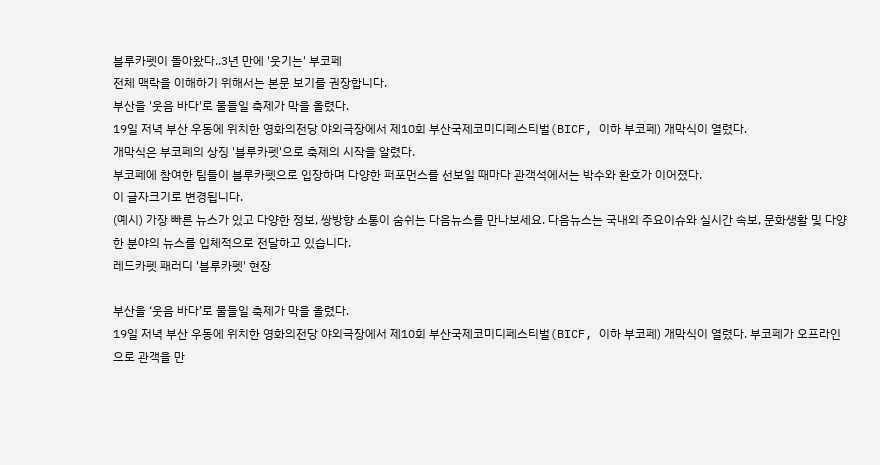블루카펫이 돌아왔다..3년 만에 '웃기는' 부코페
전체 맥락을 이해하기 위해서는 본문 보기를 권장합니다.
부산을 '웃음 바다'로 물들일 축제가 막을 올렸다.
19일 저녁 부산 우동에 위치한 영화의전당 야외극장에서 제10회 부산국제코미디페스티벌(BICF, 이하 부코페) 개막식이 열렸다.
개막식은 부코페의 상징 '블루카펫'으로 축제의 시작을 알렸다.
부코페에 참여한 팀들이 블루카펫으로 입장하며 다양한 퍼포먼스를 선보일 때마다 관객석에서는 박수와 환호가 이어졌다.
이 글자크기로 변경됩니다.
(예시) 가장 빠른 뉴스가 있고 다양한 정보, 쌍방향 소통이 숨쉬는 다음뉴스를 만나보세요. 다음뉴스는 국내외 주요이슈와 실시간 속보, 문화생활 및 다양한 분야의 뉴스를 입체적으로 전달하고 있습니다.
레드카펫 패러디 '블루카펫' 현장

부산을 ‘웃음 바다’로 물들일 축제가 막을 올렸다.
19일 저녁 부산 우동에 위치한 영화의전당 야외극장에서 제10회 부산국제코미디페스티벌(BICF, 이하 부코페) 개막식이 열렸다. 부코페가 오프라인으로 관객을 만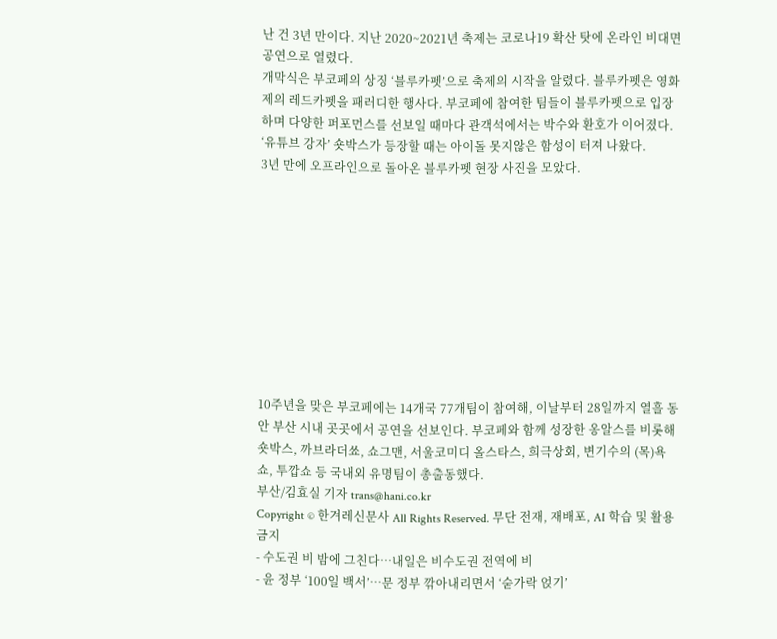난 건 3년 만이다. 지난 2020~2021년 축제는 코로나19 확산 탓에 온라인 비대면 공연으로 열렸다.
개막식은 부코페의 상징 ‘블루카펫’으로 축제의 시작을 알렸다. 블루카펫은 영화제의 레드카펫을 패러디한 행사다. 부코페에 참여한 팀들이 블루카펫으로 입장하며 다양한 퍼포먼스를 선보일 때마다 관객석에서는 박수와 환호가 이어졌다. ‘유튜브 강자’ 숏박스가 등장할 때는 아이돌 못지않은 함성이 터져 나왔다.
3년 만에 오프라인으로 돌아온 블루카펫 현장 사진을 모았다.










10주년을 맞은 부코페에는 14개국 77개팀이 참여해, 이날부터 28일까지 열흘 동안 부산 시내 곳곳에서 공연을 선보인다. 부코페와 함께 성장한 옹알스를 비롯해 숏박스, 까브라더쑈, 쇼그맨, 서울코미디 올스타스, 희극상회, 변기수의 (목)욕쇼, 투깝쇼 등 국내외 유명팀이 총출동했다.
부산/김효실 기자 trans@hani.co.kr
Copyright © 한겨레신문사 All Rights Reserved. 무단 전재, 재배포, AI 학습 및 활용 금지
- 수도권 비 밤에 그친다…내일은 비수도권 전역에 비
- 윤 정부 ‘100일 백서’…문 정부 깎아내리면서 ‘숟가락 얹기’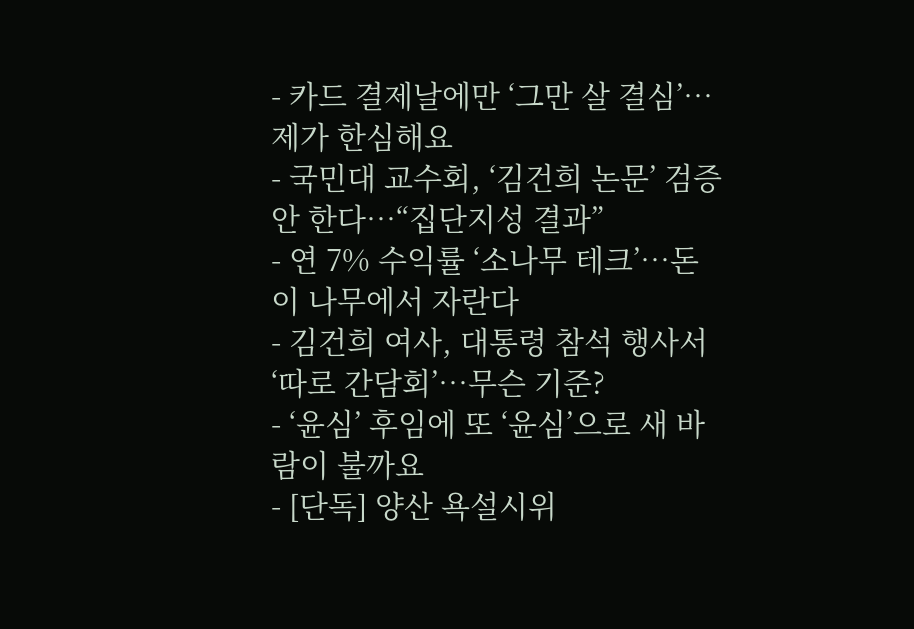- 카드 결제날에만 ‘그만 살 결심’…제가 한심해요
- 국민대 교수회, ‘김건희 논문’ 검증 안 한다…“집단지성 결과”
- 연 7% 수익률 ‘소나무 테크’…돈이 나무에서 자란다
- 김건희 여사, 대통령 참석 행사서 ‘따로 간담회’…무슨 기준?
- ‘윤심’ 후임에 또 ‘윤심’으로 새 바람이 불까요
- [단독] 양산 욕설시위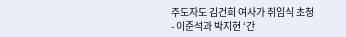주도자도 김건희 여사가 취임식 초청
- 이준석과 박지현 ‘간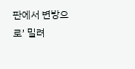판에서 변방으로’ 밀려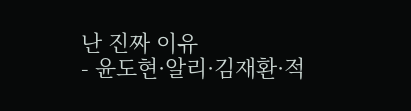난 진짜 이유
- 윤도현·알리·김재환·적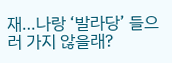재…나랑 ‘발라당’ 들으러 가지 않을래?